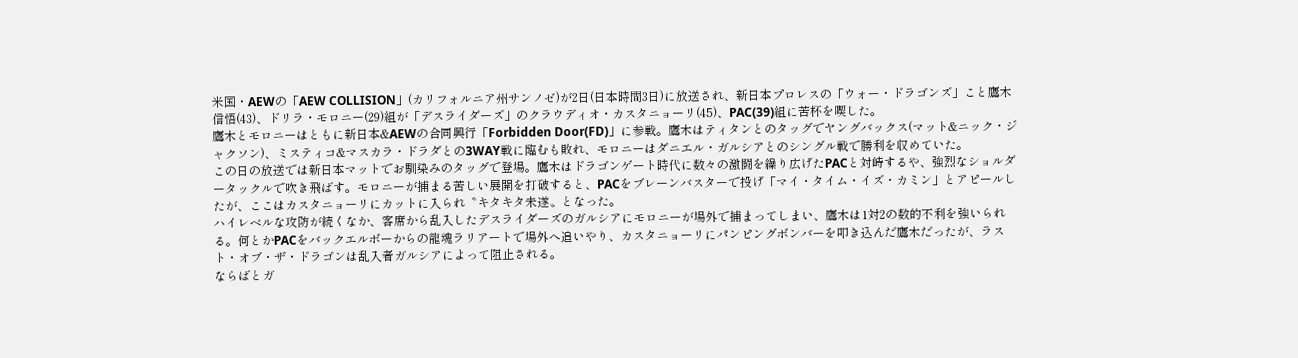米国・AEWの「AEW COLLISION」(カリフォルニア州サンノゼ)が2日(日本時間3日)に放送され、新日本プロレスの「ウォー・ドラゴンズ」こと鷹木信悟(43)、ドリラ・モロニー(29)組が「デスライダーズ」のクラウディオ・カスタニョーリ(45)、PAC(39)組に苦杯を喫した。
鷹木とモロニーはともに新日本&AEWの合同興行「Forbidden Door(FD)」に参戦。鷹木はティタンとのタッグでヤングバックス(マット&ニック・ジャクソン)、ミスティコ&マスカラ・ドラダとの3WAY戦に臨むも敗れ、モロニーはダニエル・ガルシアとのシングル戦で勝利を収めていた。
この日の放送では新日本マットでお馴染みのタッグで登場。鷹木はドラゴンゲート時代に数々の激闘を繰り広げたPACと対峙するや、強烈なショルダータックルで吹き飛ばす。モロニーが捕まる苦しい展開を打破すると、PACをブレーンバスターで投げ「マイ・タイム・イズ・カミン」とアピールしたが、ここはカスタニョーリにカットに入られ〝キタキタ未遂〟となった。
ハイレベルな攻防が続くなか、客席から乱入したデスライダーズのガルシアにモロニーが場外で捕まってしまい、鷹木は1対2の数的不利を強いられる。何とかPACをバックエルボーからの龍魂ラリアートで場外へ追いやり、カスタニョーリにパンピングボンバーを叩き込んだ鷹木だったが、ラスト・オブ・ザ・ドラゴンは乱入者ガルシアによって阻止される。
ならばとガ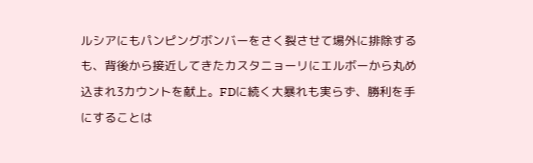ルシアにもパンピングボンバーをさく裂させて場外に排除するも、背後から接近してきたカスタニョーリにエルボーから丸め込まれ3カウントを献上。FDに続く大暴れも実らず、勝利を手にすることは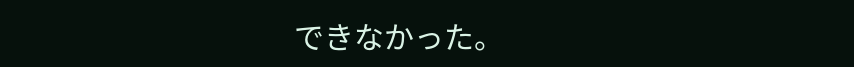できなかった。